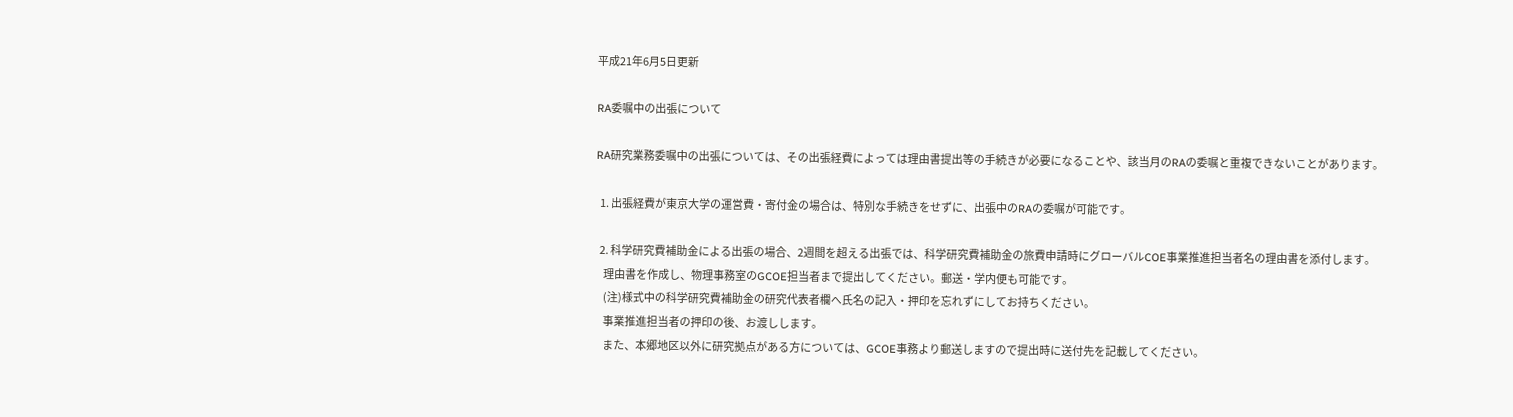平成21年6月5日更新

RA委嘱中の出張について

RA研究業務委嘱中の出張については、その出張経費によっては理由書提出等の手続きが必要になることや、該当月のRAの委嘱と重複できないことがあります。

  1. 出張経費が東京大学の運営費・寄付金の場合は、特別な手続きをせずに、出張中のRAの委嘱が可能です。

  2. 科学研究費補助金による出張の場合、2週間を超える出張では、科学研究費補助金の旅費申請時にグローバルCOE事業推進担当者名の理由書を添付します。
    理由書を作成し、物理事務室のGCOE担当者まで提出してください。郵送・学内便も可能です。
    (注)様式中の科学研究費補助金の研究代表者欄へ氏名の記入・押印を忘れずにしてお持ちください。
    事業推進担当者の押印の後、お渡しします。
    また、本郷地区以外に研究拠点がある方については、GCOE事務より郵送しますので提出時に送付先を記載してください。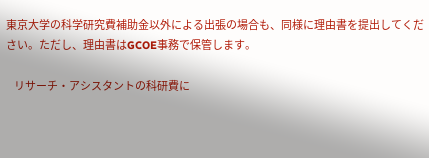東京大学の科学研究費補助金以外による出張の場合も、同様に理由書を提出してください。ただし、理由書はGCOE事務で保管します。

    リサーチ・アシスタントの科研費に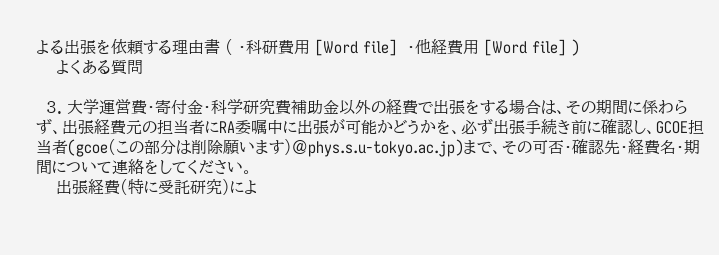よる出張を依頼する理由書 ( ・科研費用 [Word file]  ・他経費用 [Word file] )
    よくある質問

  3. 大学運営費・寄付金・科学研究費補助金以外の経費で出張をする場合は、その期間に係わらず、出張経費元の担当者にRA委嘱中に出張が可能かどうかを、必ず出張手続き前に確認し、GCOE担当者(gcoe(この部分は削除願います)@phys.s.u-tokyo.ac.jp)まで、その可否・確認先・経費名・期間について連絡をしてください。
    出張経費(特に受託研究)によ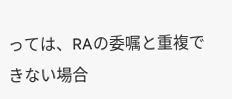っては、RAの委嘱と重複できない場合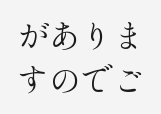がありますのでご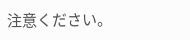注意ください。